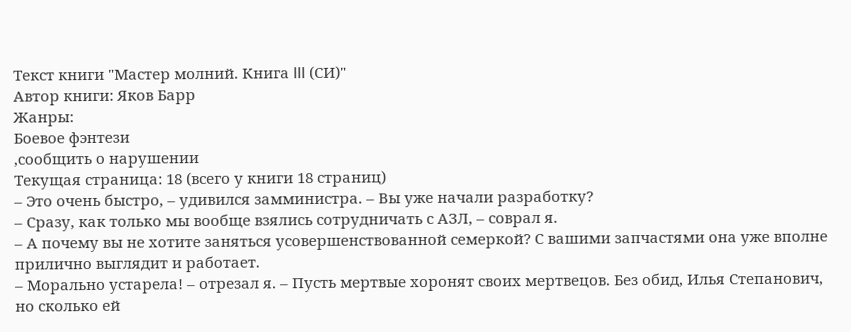Текст книги "Мастер молний. Книга III (СИ)"
Автор книги: Яков Барр
Жанры:
Боевое фэнтези
,сообщить о нарушении
Текущая страница: 18 (всего у книги 18 страниц)
– Это очень быстро, – удивился замминистра. – Вы уже начали разработку?
– Сразу, как только мы вообще взялись сотрудничать с АЗЛ, – соврал я.
– А почему вы не хотите заняться усовершенствованной семеркой? С вашими запчастями она уже вполне прилично выглядит и работает.
– Морально устарела! – отрезал я. – Пусть мертвые хоронят своих мертвецов. Без обид, Илья Степанович, но сколько ей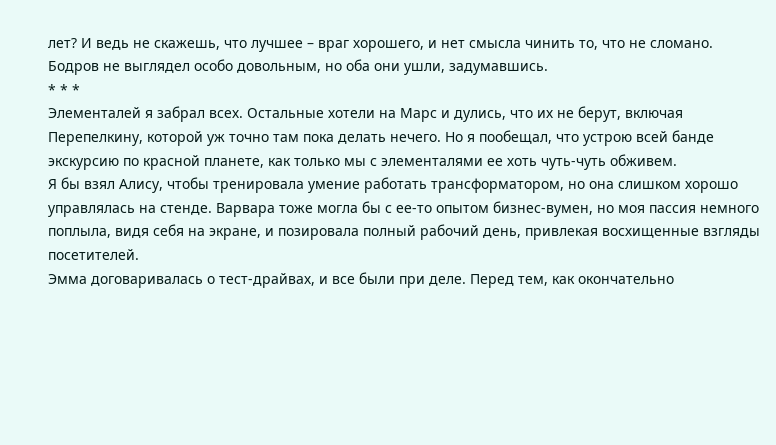лет? И ведь не скажешь, что лучшее – враг хорошего, и нет смысла чинить то, что не сломано.
Бодров не выглядел особо довольным, но оба они ушли, задумавшись.
* * *
Элементалей я забрал всех. Остальные хотели на Марс и дулись, что их не берут, включая Перепелкину, которой уж точно там пока делать нечего. Но я пообещал, что устрою всей банде экскурсию по красной планете, как только мы с элементалями ее хоть чуть-чуть обживем.
Я бы взял Алису, чтобы тренировала умение работать трансформатором, но она слишком хорошо управлялась на стенде. Варвара тоже могла бы с ее-то опытом бизнес-вумен, но моя пассия немного поплыла, видя себя на экране, и позировала полный рабочий день, привлекая восхищенные взгляды посетителей.
Эмма договаривалась о тест-драйвах, и все были при деле. Перед тем, как окончательно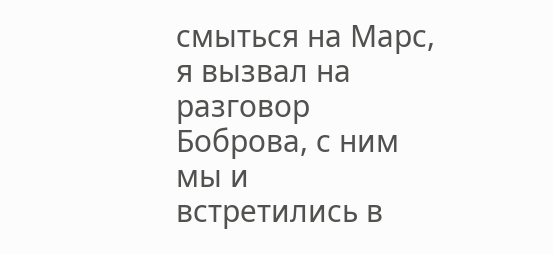смыться на Марс, я вызвал на разговор Боброва, с ним мы и встретились в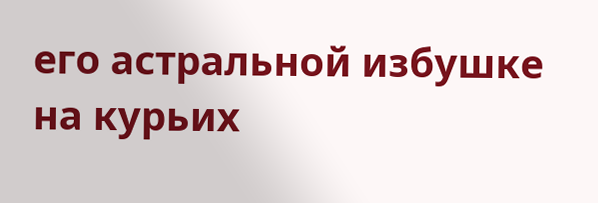его астральной избушке на курьих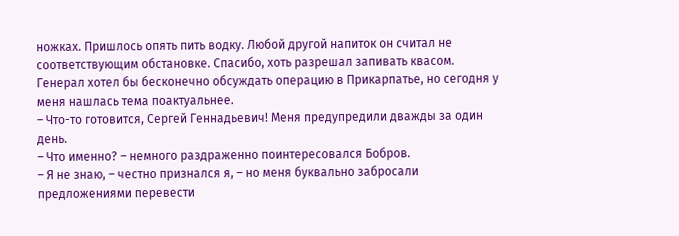ножках. Пришлось опять пить водку. Любой другой напиток он считал не соответствующим обстановке. Спасибо, хоть разрешал запивать квасом.
Генерал хотел бы бесконечно обсуждать операцию в Прикарпатье, но сегодня у меня нашлась тема поактуальнее.
– Что-то готовится, Сергей Геннадьевич! Меня предупредили дважды за один день.
– Что именно? – немного раздраженно поинтересовался Бобров.
– Я не знаю, – честно признался я, – но меня буквально забросали предложениями перевести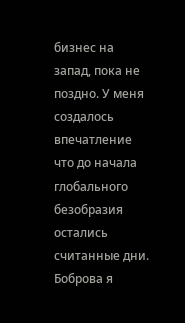бизнес на запад, пока не поздно. У меня создалось впечатление что до начала глобального безобразия остались считанные дни.
Боброва я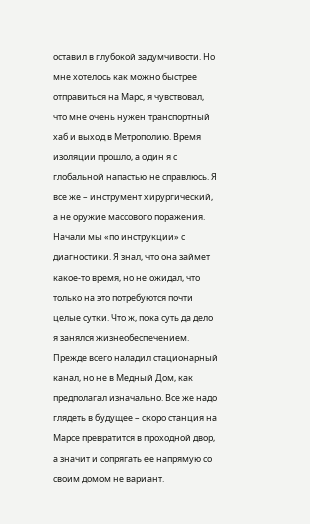оставил в глубокой задумчивости. Но мне хотелось как можно быстрее отправиться на Марс, я чувствовал, что мне очень нужен транспортный хаб и выход в Метрополию. Время изоляции прошло, а один я с глобальной напастью не справлюсь. Я все же – инструмент хирургический, а не оружие массового поражения.
Начали мы «по инструкции» с диагностики. Я знал, что она займет какое-то время, но не ожидал, что только на это потребуются почти целые сутки. Что ж, пока суть да дело я занялся жизнеобеспечением. Прежде всего наладил стационарный канал, но не в Медный Дом, как предполагал изначально. Все же надо глядеть в будущее – скоро станция на Марсе превратится в проходной двор, а значит и сопрягать ее напрямую со своим домом не вариант.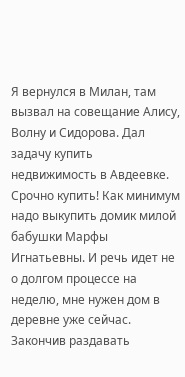Я вернулся в Милан, там вызвал на совещание Алису, Волну и Сидорова. Дал задачу купить недвижимость в Авдеевке. Срочно купить! Как минимум надо выкупить домик милой бабушки Марфы Игнатьевны. И речь идет не о долгом процессе на неделю, мне нужен дом в деревне уже сейчас.
Закончив раздавать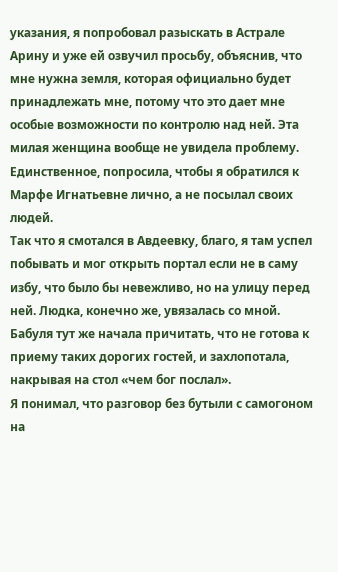указания, я попробовал разыскать в Астрале Арину и уже ей озвучил просьбу, объяснив, что мне нужна земля, которая официально будет принадлежать мне, потому что это дает мне особые возможности по контролю над ней. Эта милая женщина вообще не увидела проблему. Единственное, попросила, чтобы я обратился к Марфе Игнатьевне лично, а не посылал своих людей.
Так что я смотался в Авдеевку, благо, я там успел побывать и мог открыть портал если не в саму избу, что было бы невежливо, но на улицу перед ней. Людка, конечно же, увязалась со мной. Бабуля тут же начала причитать, что не готова к приему таких дорогих гостей, и захлопотала, накрывая на стол «чем бог послал».
Я понимал, что разговор без бутыли с самогоном на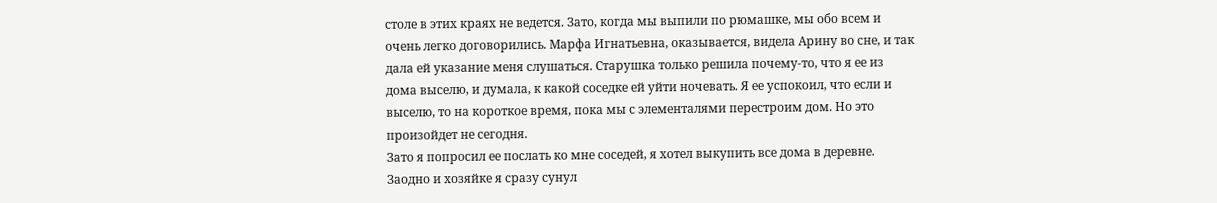столе в этих краях не ведется. Зато, когда мы выпили по рюмашке, мы обо всем и очень легко договорились. Марфа Игнатьевна, оказывается, видела Арину во сне, и так дала ей указание меня слушаться. Старушка только решила почему-то, что я ее из дома выселю, и думала, к какой соседке ей уйти ночевать. Я ее успокоил, что если и выселю, то на короткое время, пока мы с элементалями перестроим дом. Но это произойдет не сегодня.
Зато я попросил ее послать ко мне соседей, я хотел выкупить все дома в деревне. Заодно и хозяйке я сразу сунул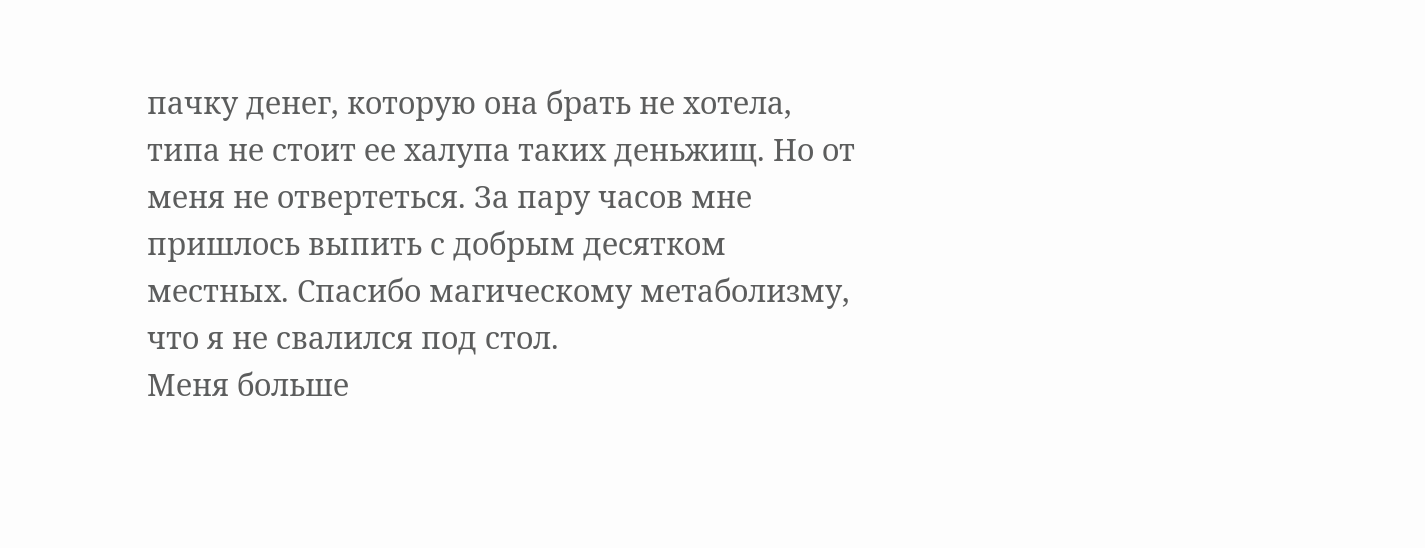пачку денег, которую она брать не хотела, типа не стоит ее халупа таких деньжищ. Но от меня не отвертеться. За пару часов мне пришлось выпить с добрым десятком местных. Спасибо магическому метаболизму, что я не свалился под стол.
Меня больше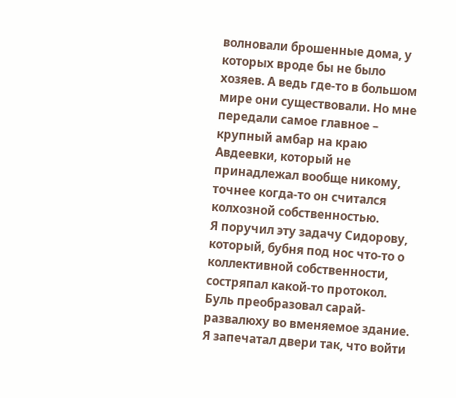волновали брошенные дома, у которых вроде бы не было хозяев. А ведь где-то в большом мире они существовали. Но мне передали самое главное – крупный амбар на краю Авдеевки, который не принадлежал вообще никому, точнее когда-то он считался колхозной собственностью.
Я поручил эту задачу Сидорову, который, бубня под нос что-то о коллективной собственности, состряпал какой-то протокол.
Буль преобразовал сарай-развалюху во вменяемое здание. Я запечатал двери так, что войти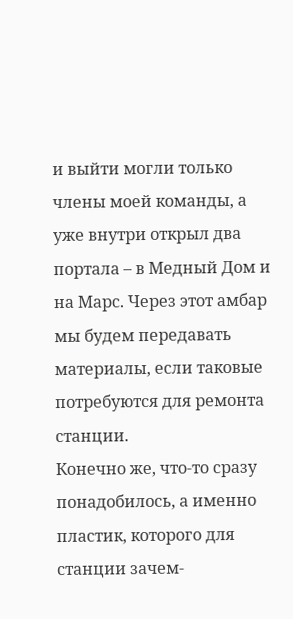и выйти могли только члены моей команды, а уже внутри открыл два портала – в Медный Дом и на Марс. Через этот амбар мы будем передавать материалы, если таковые потребуются для ремонта станции.
Конечно же, что-то сразу понадобилось, а именно пластик, которого для станции зачем-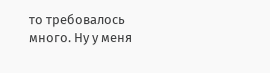то требовалось много. Ну у меня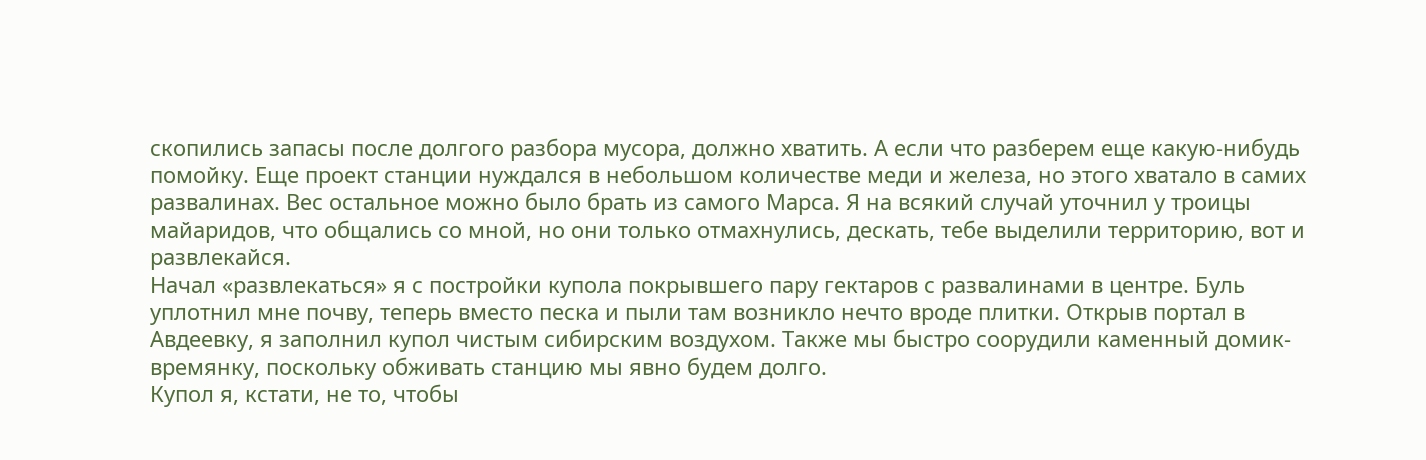скопились запасы после долгого разбора мусора, должно хватить. А если что разберем еще какую-нибудь помойку. Еще проект станции нуждался в небольшом количестве меди и железа, но этого хватало в самих развалинах. Вес остальное можно было брать из самого Марса. Я на всякий случай уточнил у троицы майаридов, что общались со мной, но они только отмахнулись, дескать, тебе выделили территорию, вот и развлекайся.
Начал «развлекаться» я с постройки купола покрывшего пару гектаров с развалинами в центре. Буль уплотнил мне почву, теперь вместо песка и пыли там возникло нечто вроде плитки. Открыв портал в Авдеевку, я заполнил купол чистым сибирским воздухом. Также мы быстро соорудили каменный домик-времянку, поскольку обживать станцию мы явно будем долго.
Купол я, кстати, не то, чтобы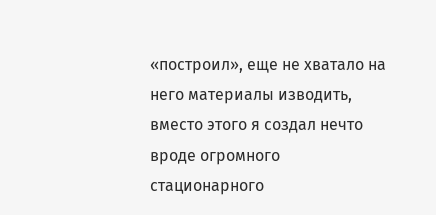«построил», еще не хватало на него материалы изводить, вместо этого я создал нечто вроде огромного стационарного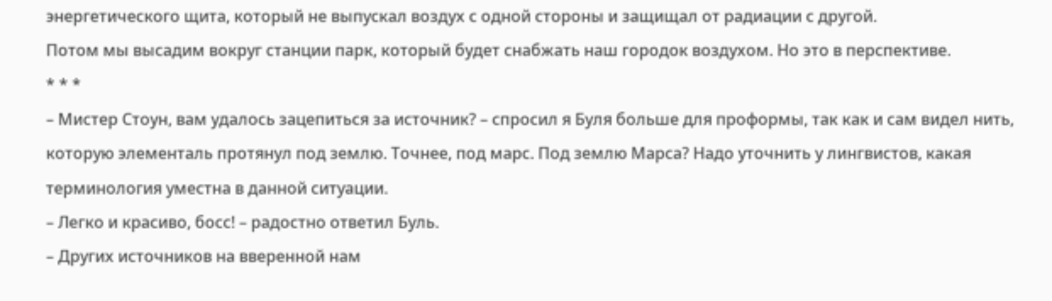энергетического щита, который не выпускал воздух с одной стороны и защищал от радиации с другой.
Потом мы высадим вокруг станции парк, который будет снабжать наш городок воздухом. Но это в перспективе.
* * *
– Мистер Стоун, вам удалось зацепиться за источник? – спросил я Буля больше для проформы, так как и сам видел нить, которую элементаль протянул под землю. Точнее, под марс. Под землю Марса? Надо уточнить у лингвистов, какая терминология уместна в данной ситуации.
– Легко и красиво, босс! – радостно ответил Буль.
– Других источников на вверенной нам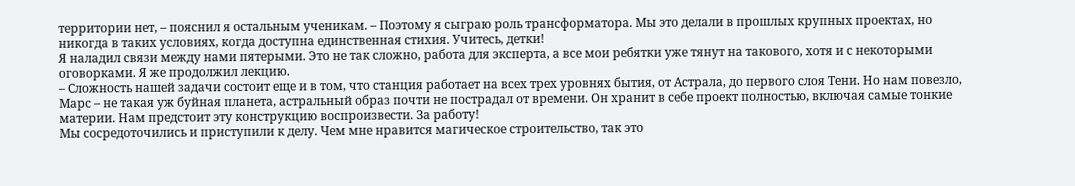территории нет, – пояснил я остальным ученикам. – Поэтому я сыграю роль трансформатора. Мы это делали в прошлых крупных проектах, но никогда в таких условиях, когда доступна единственная стихия. Учитесь, детки!
Я наладил связи между нами пятерыми. Это не так сложно, работа для эксперта, а все мои ребятки уже тянут на такового, хотя и с некоторыми оговорками. Я же продолжил лекцию.
– Сложность нашей задачи состоит еще и в том, что станция работает на всех трех уровнях бытия, от Астрала, до первого слоя Тени. Но нам повезло, Марс – не такая уж буйная планета, астральный образ почти не пострадал от времени. Он хранит в себе проект полностью, включая самые тонкие материи. Нам предстоит эту конструкцию воспроизвести. За работу!
Мы сосредоточились и приступили к делу. Чем мне нравится магическое строительство, так это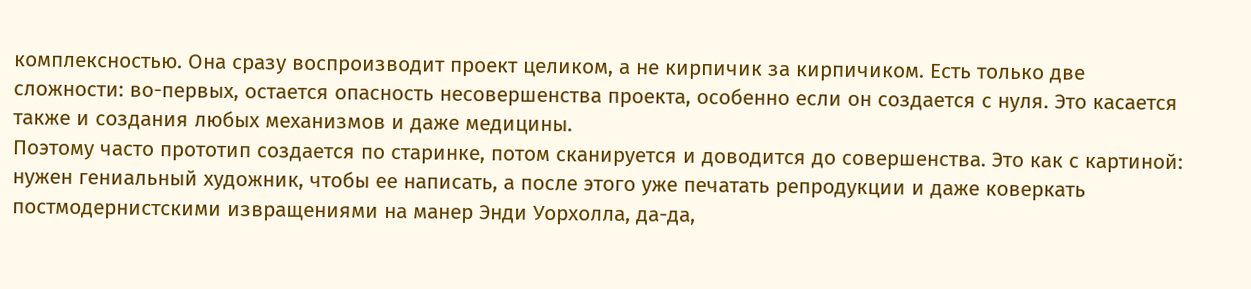комплексностью. Она сразу воспроизводит проект целиком, а не кирпичик за кирпичиком. Есть только две сложности: во-первых, остается опасность несовершенства проекта, особенно если он создается с нуля. Это касается также и создания любых механизмов и даже медицины.
Поэтому часто прототип создается по старинке, потом сканируется и доводится до совершенства. Это как с картиной: нужен гениальный художник, чтобы ее написать, а после этого уже печатать репродукции и даже коверкать постмодернистскими извращениями на манер Энди Уорхолла, да-да,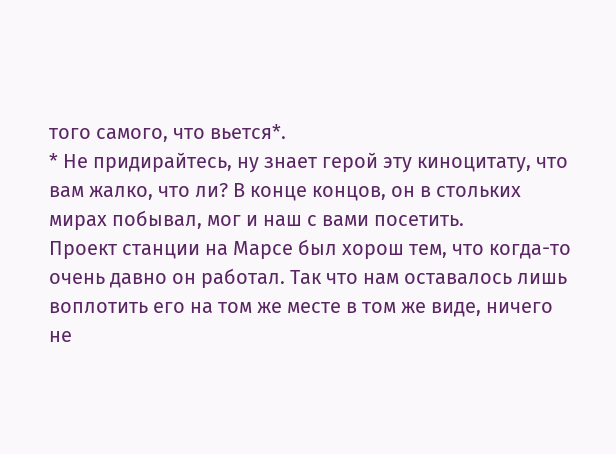того самого, что вьется*.
* Не придирайтесь, ну знает герой эту киноцитату, что вам жалко, что ли? В конце концов, он в стольких мирах побывал, мог и наш с вами посетить.
Проект станции на Марсе был хорош тем, что когда-то очень давно он работал. Так что нам оставалось лишь воплотить его на том же месте в том же виде, ничего не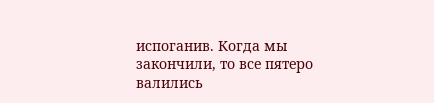испоганив. Когда мы закончили, то все пятеро валились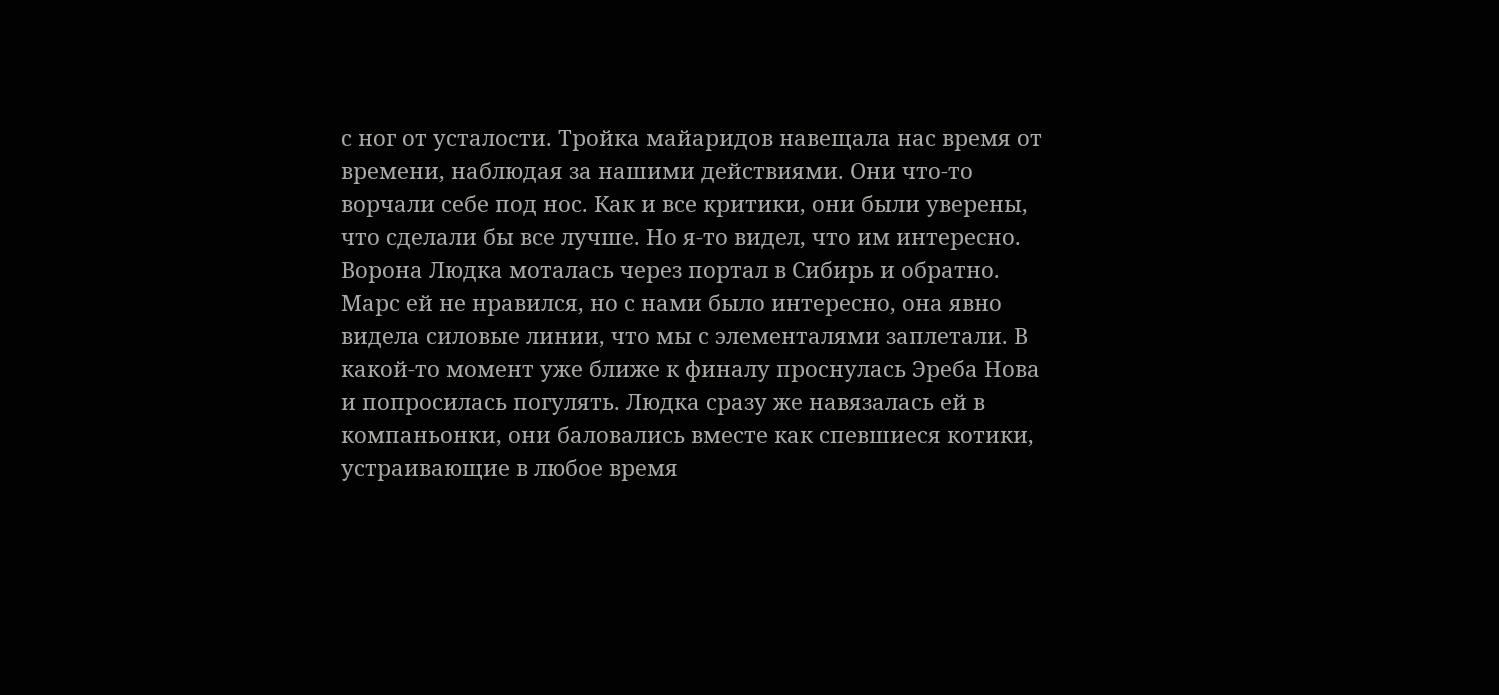с ног от усталости. Тройка майаридов навещала нас время от времени, наблюдая за нашими действиями. Они что-то ворчали себе под нос. Как и все критики, они были уверены, что сделали бы все лучше. Но я-то видел, что им интересно.
Ворона Людка моталась через портал в Сибирь и обратно. Марс ей не нравился, но с нами было интересно, она явно видела силовые линии, что мы с элементалями заплетали. В какой-то момент уже ближе к финалу проснулась Эреба Нова и попросилась погулять. Людка сразу же навязалась ей в компаньонки, они баловались вместе как спевшиеся котики, устраивающие в любое время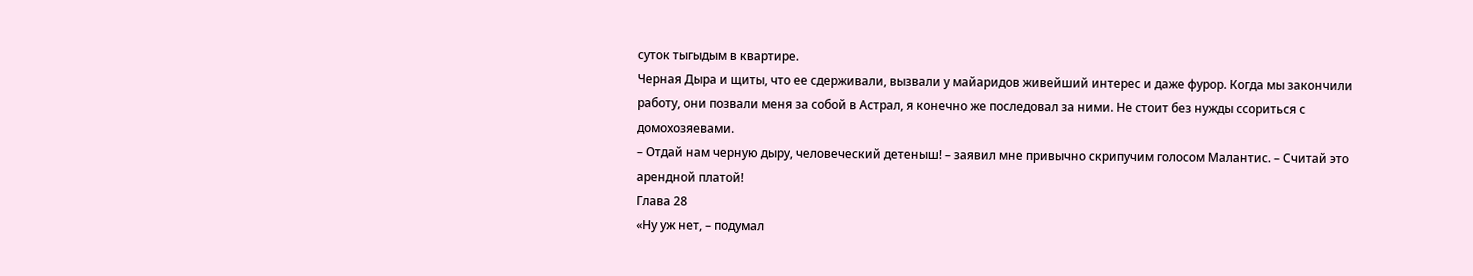суток тыгыдым в квартире.
Черная Дыра и щиты, что ее сдерживали, вызвали у майаридов живейший интерес и даже фурор. Когда мы закончили работу, они позвали меня за собой в Астрал, я конечно же последовал за ними. Не стоит без нужды ссориться с домохозяевами.
– Отдай нам черную дыру, человеческий детеныш! – заявил мне привычно скрипучим голосом Малантис. – Считай это арендной платой!
Глава 28
«Ну уж нет, – подумал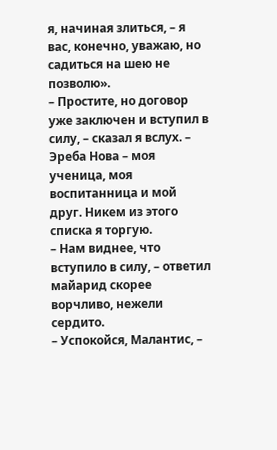я, начиная злиться, – я вас, конечно, уважаю, но садиться на шею не позволю».
– Простите, но договор уже заключен и вступил в силу, – сказал я вслух. – Эреба Нова – моя ученица, моя воспитанница и мой друг. Никем из этого списка я торгую.
– Нам виднее, что вступило в силу, – ответил майарид скорее ворчливо, нежели сердито.
– Успокойся, Малантис, –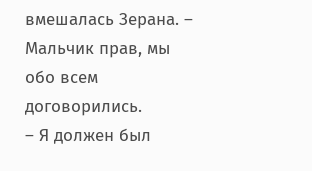вмешалась Зерана. – Мальчик прав, мы обо всем договорились.
– Я должен был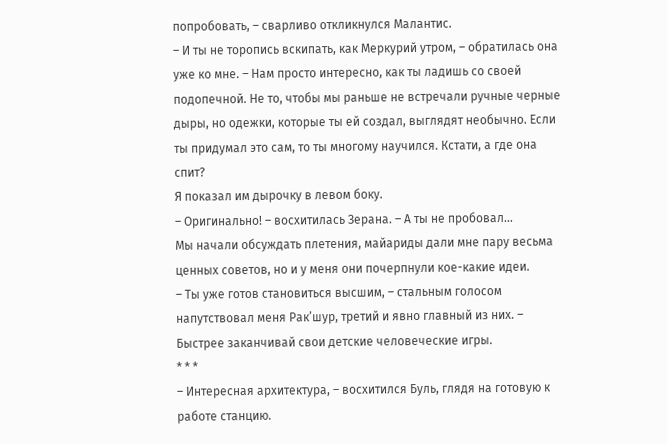попробовать, – сварливо откликнулся Малантис.
– И ты не торопись вскипать, как Меркурий утром, – обратилась она уже ко мне. – Нам просто интересно, как ты ладишь со своей подопечной. Не то, чтобы мы раньше не встречали ручные черные дыры, но одежки, которые ты ей создал, выглядят необычно. Если ты придумал это сам, то ты многому научился. Кстати, а где она спит?
Я показал им дырочку в левом боку.
– Оригинально! – восхитилась Зерана. – А ты не пробовал…
Мы начали обсуждать плетения, майариды дали мне пару весьма ценных советов, но и у меня они почерпнули кое-какие идеи.
– Ты уже готов становиться высшим, – стальным голосом напутствовал меня Рак’шур, третий и явно главный из них. – Быстрее заканчивай свои детские человеческие игры.
* * *
– Интересная архитектура, – восхитился Буль, глядя на готовую к работе станцию.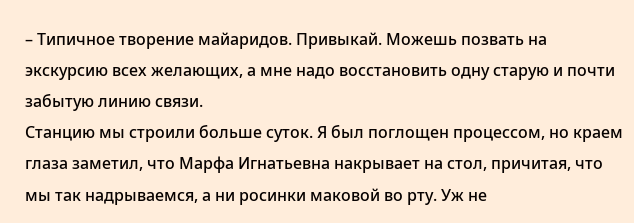– Типичное творение майаридов. Привыкай. Можешь позвать на экскурсию всех желающих, а мне надо восстановить одну старую и почти забытую линию связи.
Станцию мы строили больше суток. Я был поглощен процессом, но краем глаза заметил, что Марфа Игнатьевна накрывает на стол, причитая, что мы так надрываемся, а ни росинки маковой во рту. Уж не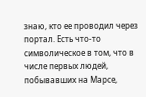знаю, кто ее проводил через портал. Есть что-то символическое в том, что в числе первых людей, побывавших на Марсе,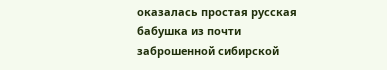оказалась простая русская бабушка из почти заброшенной сибирской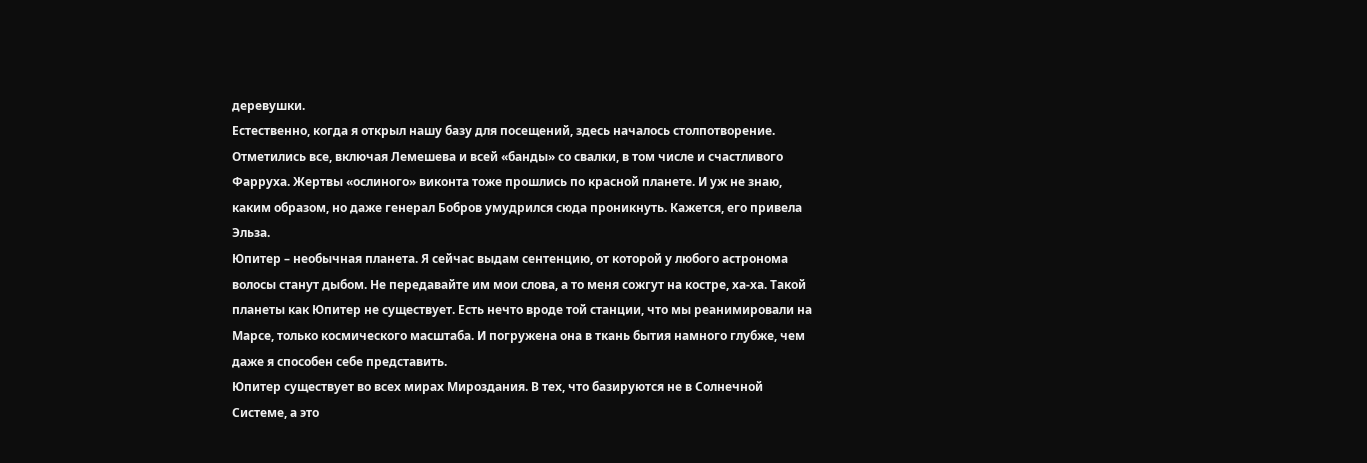деревушки.
Естественно, когда я открыл нашу базу для посещений, здесь началось столпотворение. Отметились все, включая Лемешева и всей «банды» со свалки, в том числе и счастливого Фарруха. Жертвы «ослиного» виконта тоже прошлись по красной планете. И уж не знаю, каким образом, но даже генерал Бобров умудрился сюда проникнуть. Кажется, его привела Эльза.
Юпитер – необычная планета. Я сейчас выдам сентенцию, от которой у любого астронома волосы станут дыбом. Не передавайте им мои слова, а то меня сожгут на костре, ха-ха. Такой планеты как Юпитер не существует. Есть нечто вроде той станции, что мы реанимировали на Марсе, только космического масштаба. И погружена она в ткань бытия намного глубже, чем даже я способен себе представить.
Юпитер существует во всех мирах Мироздания. В тех, что базируются не в Солнечной Системе, а это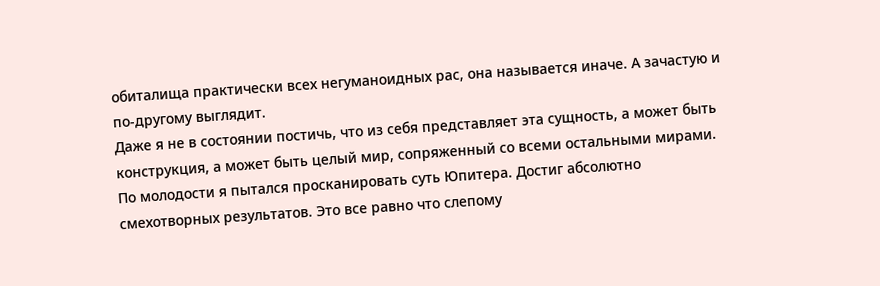обиталища практически всех негуманоидных рас, она называется иначе. А зачастую и по-другому выглядит.
Даже я не в состоянии постичь, что из себя представляет эта сущность, а может быть конструкция, а может быть целый мир, сопряженный со всеми остальными мирами. По молодости я пытался просканировать суть Юпитера. Достиг абсолютно смехотворных результатов. Это все равно что слепому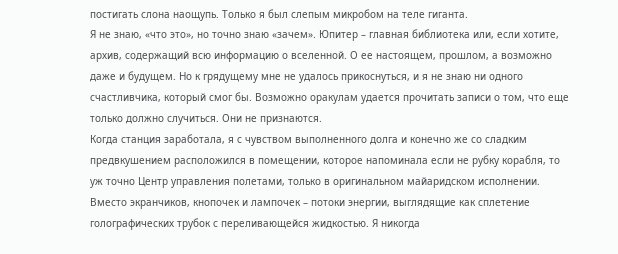постигать слона наощупь. Только я был слепым микробом на теле гиганта.
Я не знаю, «что это», но точно знаю «зачем». Юпитер – главная библиотека или, если хотите, архив, содержащий всю информацию о вселенной. О ее настоящем, прошлом, а возможно даже и будущем. Но к грядущему мне не удалось прикоснуться, и я не знаю ни одного счастливчика, который смог бы. Возможно оракулам удается прочитать записи о том, что еще только должно случиться. Они не признаются.
Когда станция заработала, я с чувством выполненного долга и конечно же со сладким предвкушением расположился в помещении, которое напоминала если не рубку корабля, то уж точно Центр управления полетами, только в оригинальном майаридском исполнении. Вместо экранчиков, кнопочек и лампочек – потоки энергии, выглядящие как сплетение голографических трубок с переливающейся жидкостью. Я никогда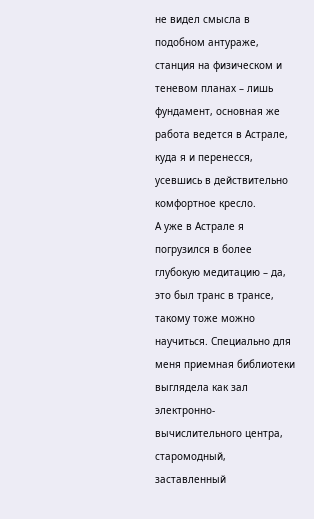не видел смысла в подобном антураже, станция на физическом и теневом планах – лишь фундамент, основная же работа ведется в Астрале, куда я и перенесся, усевшись в действительно комфортное кресло.
А уже в Астрале я погрузился в более глубокую медитацию – да, это был транс в трансе, такому тоже можно научиться. Специально для меня приемная библиотеки выглядела как зал электронно-вычислительного центра, старомодный, заставленный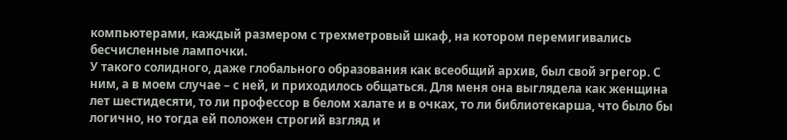компьютерами, каждый размером с трехметровый шкаф, на котором перемигивались бесчисленные лампочки.
У такого солидного, даже глобального образования как всеобщий архив, был свой эгрегор. С ним, а в моем случае – с ней, и приходилось общаться. Для меня она выглядела как женщина лет шестидесяти, то ли профессор в белом халате и в очках, то ли библиотекарша, что было бы логично, но тогда ей положен строгий взгляд и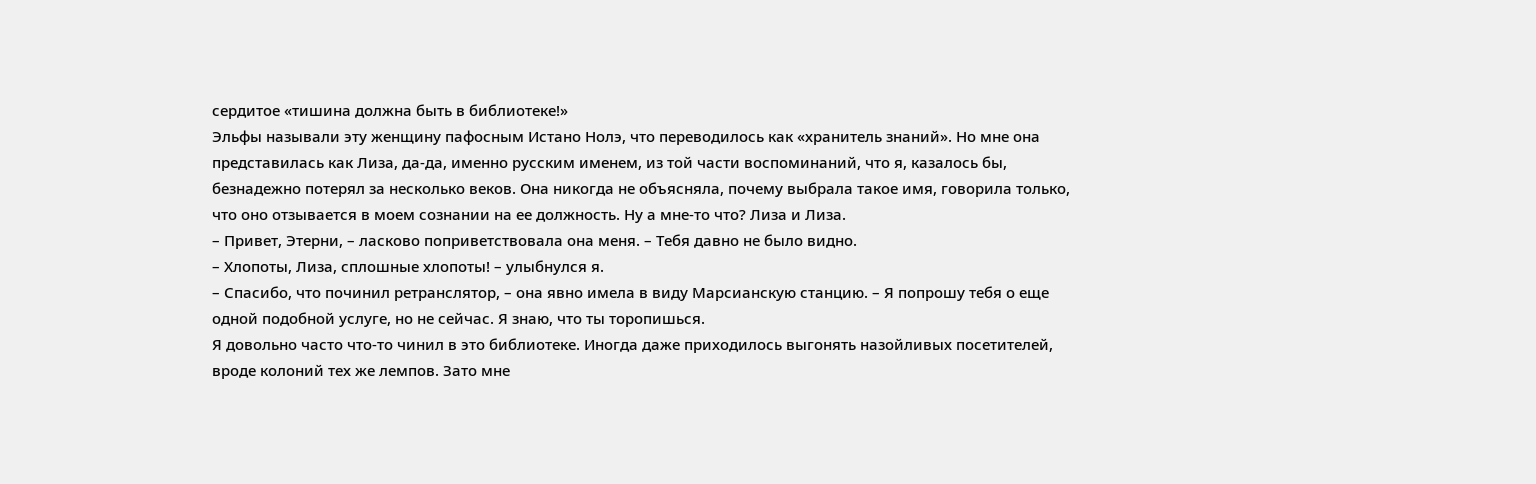сердитое «тишина должна быть в библиотеке!»
Эльфы называли эту женщину пафосным Истано Нолэ, что переводилось как «хранитель знаний». Но мне она представилась как Лиза, да-да, именно русским именем, из той части воспоминаний, что я, казалось бы, безнадежно потерял за несколько веков. Она никогда не объясняла, почему выбрала такое имя, говорила только, что оно отзывается в моем сознании на ее должность. Ну а мне-то что? Лиза и Лиза.
– Привет, Этерни, – ласково поприветствовала она меня. – Тебя давно не было видно.
– Хлопоты, Лиза, сплошные хлопоты! – улыбнулся я.
– Спасибо, что починил ретранслятор, – она явно имела в виду Марсианскую станцию. – Я попрошу тебя о еще одной подобной услуге, но не сейчас. Я знаю, что ты торопишься.
Я довольно часто что-то чинил в это библиотеке. Иногда даже приходилось выгонять назойливых посетителей, вроде колоний тех же лемпов. Зато мне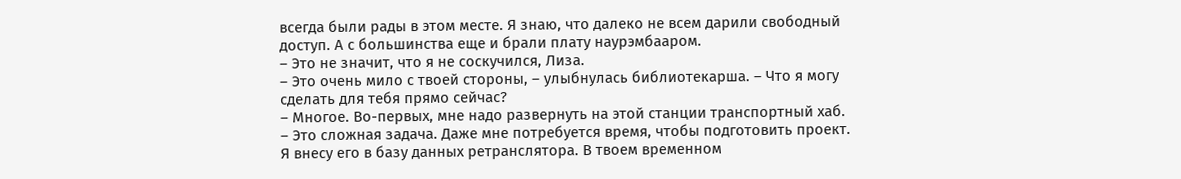всегда были рады в этом месте. Я знаю, что далеко не всем дарили свободный доступ. А с большинства еще и брали плату наурэмбааром.
– Это не значит, что я не соскучился, Лиза.
– Это очень мило с твоей стороны, – улыбнулась библиотекарша. – Что я могу сделать для тебя прямо сейчас?
– Многое. Во-первых, мне надо развернуть на этой станции транспортный хаб.
– Это сложная задача. Даже мне потребуется время, чтобы подготовить проект. Я внесу его в базу данных ретранслятора. В твоем временном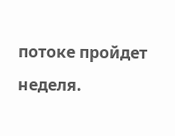потоке пройдет неделя.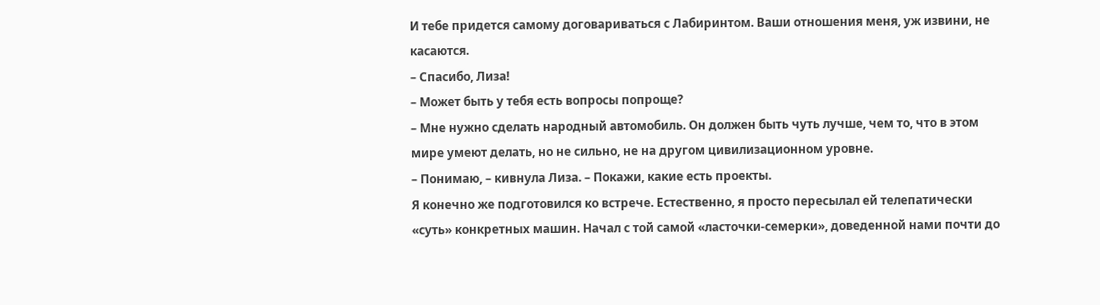И тебе придется самому договариваться с Лабиринтом. Ваши отношения меня, уж извини, не касаются.
– Спасибо, Лиза!
– Может быть у тебя есть вопросы попроще?
– Мне нужно сделать народный автомобиль. Он должен быть чуть лучше, чем то, что в этом мире умеют делать, но не сильно, не на другом цивилизационном уровне.
– Понимаю, – кивнула Лиза. – Покажи, какие есть проекты.
Я конечно же подготовился ко встрече. Естественно, я просто пересылал ей телепатически «суть» конкретных машин. Начал с той самой «ласточки-семерки», доведенной нами почти до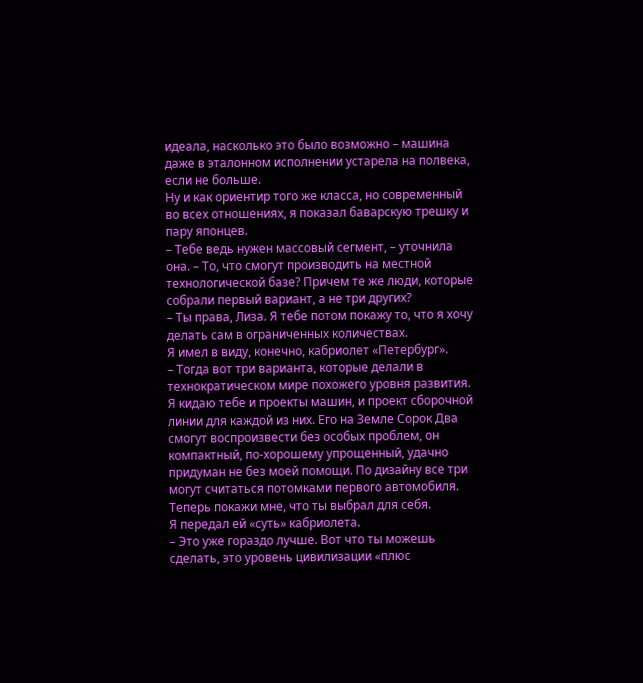идеала, насколько это было возможно – машина даже в эталонном исполнении устарела на полвека, если не больше.
Ну и как ориентир того же класса, но современный во всех отношениях, я показал баварскую трешку и пару японцев.
– Тебе ведь нужен массовый сегмент, – уточнила она. – То, что смогут производить на местной технологической базе? Причем те же люди, которые собрали первый вариант, а не три других?
– Ты права, Лиза. Я тебе потом покажу то, что я хочу делать сам в ограниченных количествах.
Я имел в виду, конечно, кабриолет «Петербург».
– Тогда вот три варианта, которые делали в технократическом мире похожего уровня развития. Я кидаю тебе и проекты машин, и проект сборочной линии для каждой из них. Его на Земле Сорок Два смогут воспроизвести без особых проблем, он компактный, по-хорошему упрощенный, удачно придуман не без моей помощи. По дизайну все три могут считаться потомками первого автомобиля. Теперь покажи мне, что ты выбрал для себя.
Я передал ей «суть» кабриолета.
– Это уже гораздо лучше. Вот что ты можешь сделать, это уровень цивилизации «плюс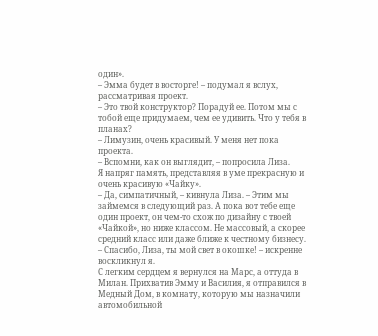один».
– Эмма будет в восторге! – подумал я вслух, рассматривая проект.
– Это твой конструктор? Порадуй ее. Потом мы с тобой еще придумаем, чем ее удивить. Что у тебя в планах?
– Лимузин, очень красивый. У меня нет пока проекта.
– Вспомни, как он выглядит, – попросила Лиза.
Я напряг память, представляя в уме прекрасную и очень красивую «Чайку».
– Да, симпатичный, – кивнула Лиза. – Этим мы займемся в следующий раз. А пока вот тебе еще один проект, он чем-то схож по дизайну с твоей «Чайкой», но ниже классом. Не массовый, а скорее средний класс или даже ближе к честному бизнесу.
– Спасибо, Лиза, ты мой свет в окошке! – искренне воскликнул я.
С легким сердцем я вернулся на Марс, а оттуда в Милан. Прихватив Эмму и Василия, я отправился в Медный Дом, в комнату, которую мы назначили автомобильной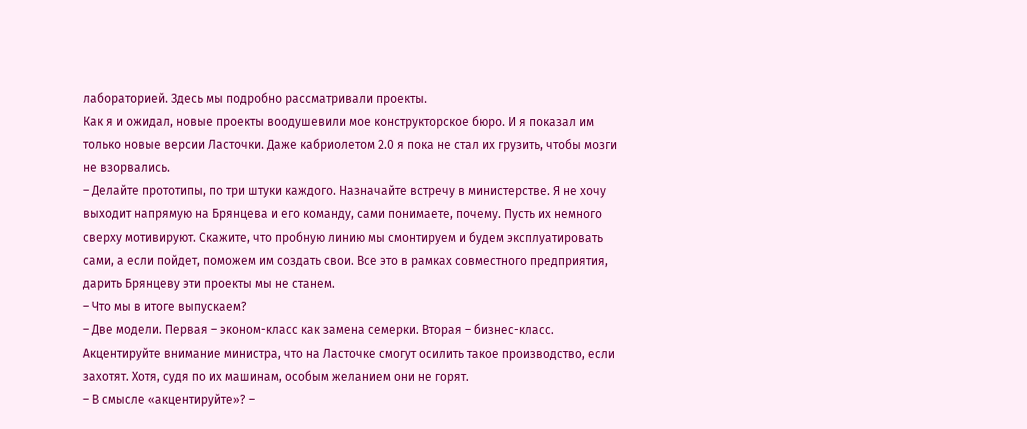лабораторией. Здесь мы подробно рассматривали проекты.
Как я и ожидал, новые проекты воодушевили мое конструкторское бюро. И я показал им только новые версии Ласточки. Даже кабриолетом 2.0 я пока не стал их грузить, чтобы мозги не взорвались.
– Делайте прототипы, по три штуки каждого. Назначайте встречу в министерстве. Я не хочу выходит напрямую на Брянцева и его команду, сами понимаете, почему. Пусть их немного сверху мотивируют. Скажите, что пробную линию мы смонтируем и будем эксплуатировать сами, а если пойдет, поможем им создать свои. Все это в рамках совместного предприятия, дарить Брянцеву эти проекты мы не станем.
– Что мы в итоге выпускаем?
– Две модели. Первая – эконом-класс как замена семерки. Вторая – бизнес-класс. Акцентируйте внимание министра, что на Ласточке смогут осилить такое производство, если захотят. Хотя, судя по их машинам, особым желанием они не горят.
– В смысле «акцентируйте»? –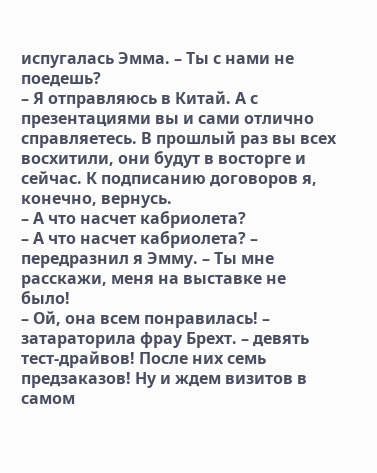испугалась Эмма. – Ты с нами не поедешь?
– Я отправляюсь в Китай. А с презентациями вы и сами отлично справляетесь. В прошлый раз вы всех восхитили, они будут в восторге и сейчас. К подписанию договоров я, конечно, вернусь.
– А что насчет кабриолета?
– А что насчет кабриолета? – передразнил я Эмму. – Ты мне расскажи, меня на выставке не было!
– Ой, она всем понравилась! – затараторила фрау Брехт. – девять тест-драйвов! После них семь предзаказов! Ну и ждем визитов в самом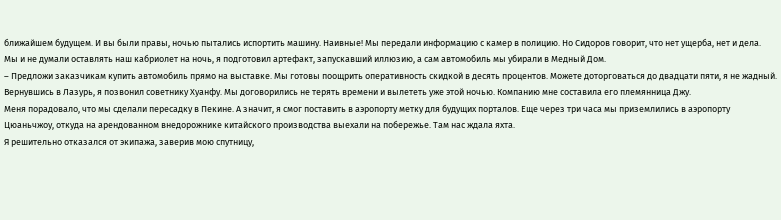ближайшем будущем. И вы были правы, ночью пытались испортить машину. Наивные! Мы передали информацию с камер в полицию. Но Сидоров говорит, что нет ущерба, нет и дела.
Мы и не думали оставлять наш кабриолет на ночь, я подготовил артефакт, запускавший иллюзию, а сам автомобиль мы убирали в Медный Дом.
– Предложи заказчикам купить автомобиль прямо на выставке. Мы готовы поощрить оперативность скидкой в десять процентов. Можете доторговаться до двадцати пяти, я не жадный.
Вернувшись в Лазурь, я позвонил советнику Хуанфу. Мы договорились не терять времени и вылететь уже этой ночью. Компанию мне составила его племянница Джу.
Меня порадовало, что мы сделали пересадку в Пекине. А значит, я смог поставить в аэропорту метку для будущих порталов. Еще через три часа мы приземлились в аэропорту Цюаньчжоу, откуда на арендованном внедорожнике китайского производства выехали на побережье. Там нас ждала яхта.
Я решительно отказался от экипажа, заверив мою спутницу,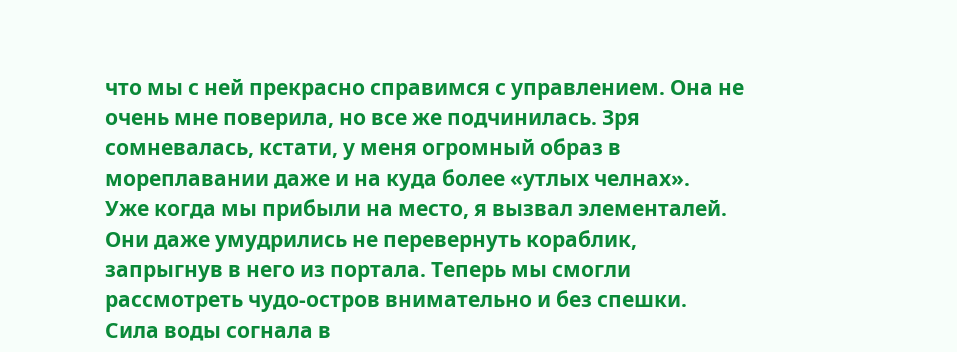что мы с ней прекрасно справимся с управлением. Она не очень мне поверила, но все же подчинилась. Зря сомневалась, кстати, у меня огромный образ в мореплавании даже и на куда более «утлых челнах».
Уже когда мы прибыли на место, я вызвал элементалей. Они даже умудрились не перевернуть кораблик, запрыгнув в него из портала. Теперь мы смогли рассмотреть чудо-остров внимательно и без спешки.
Сила воды согнала в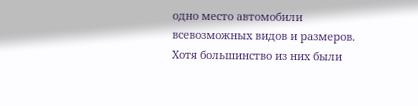одно место автомобили всевозможных видов и размеров. Хотя большинство из них были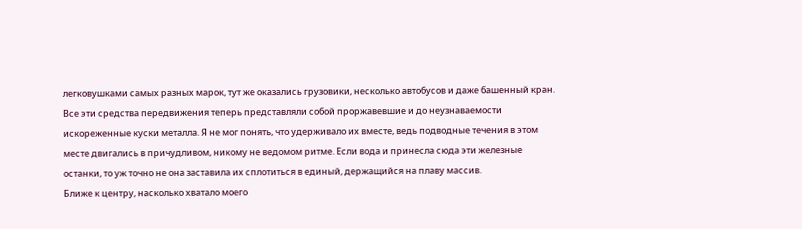легковушками самых разных марок, тут же оказались грузовики, несколько автобусов и даже башенный кран. Все эти средства передвижения теперь представляли собой проржавевшие и до неузнаваемости искореженные куски металла. Я не мог понять, что удерживало их вместе, ведь подводные течения в этом месте двигались в причудливом, никому не ведомом ритме. Если вода и принесла сюда эти железные останки, то уж точно не она заставила их сплотиться в единый, держащийся на плаву массив.
Ближе к центру, насколько хватало моего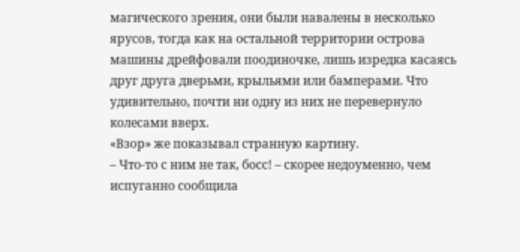магического зрения, они были навалены в несколько ярусов, тогда как на остальной территории острова машины дрейфовали поодиночке, лишь изредка касаясь друг друга дверьми, крыльями или бамперами. Что удивительно, почти ни одну из них не перевернуло колесами вверх.
«Взор» же показывал странную картину.
– Что-то с ним не так, босс! – скорее недоуменно, чем испуганно сообщила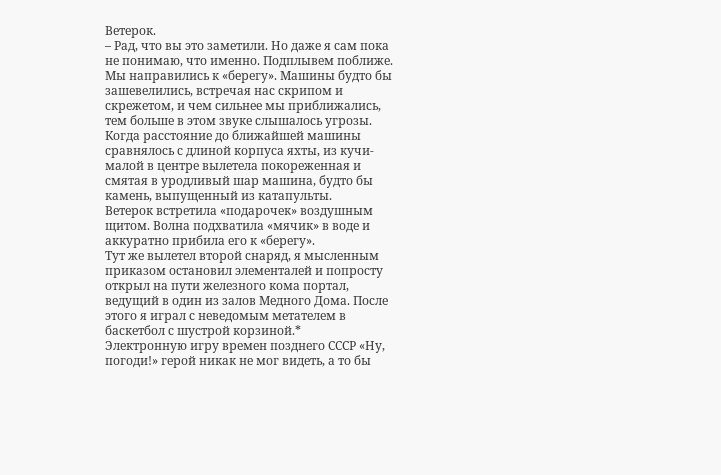Ветерок.
– Рад, что вы это заметили. Но даже я сам пока не понимаю, что именно. Подплывем поближе.
Мы направились к «берегу». Машины будто бы зашевелились, встречая нас скрипом и скрежетом, и чем сильнее мы приближались, тем больше в этом звуке слышалось угрозы.
Когда расстояние до ближайшей машины сравнялось с длиной корпуса яхты, из кучи-малой в центре вылетела покореженная и смятая в уродливый шар машина, будто бы камень, выпущенный из катапульты.
Ветерок встретила «подарочек» воздушным щитом. Волна подхватила «мячик» в воде и аккуратно прибила его к «берегу».
Тут же вылетел второй снаряд, я мысленным приказом остановил элементалей и попросту открыл на пути железного кома портал, ведущий в один из залов Медного Дома. После этого я играл с неведомым метателем в баскетбол с шустрой корзиной.*
Электронную игру времен позднего СССР «Ну, погоди!» герой никак не мог видеть, а то бы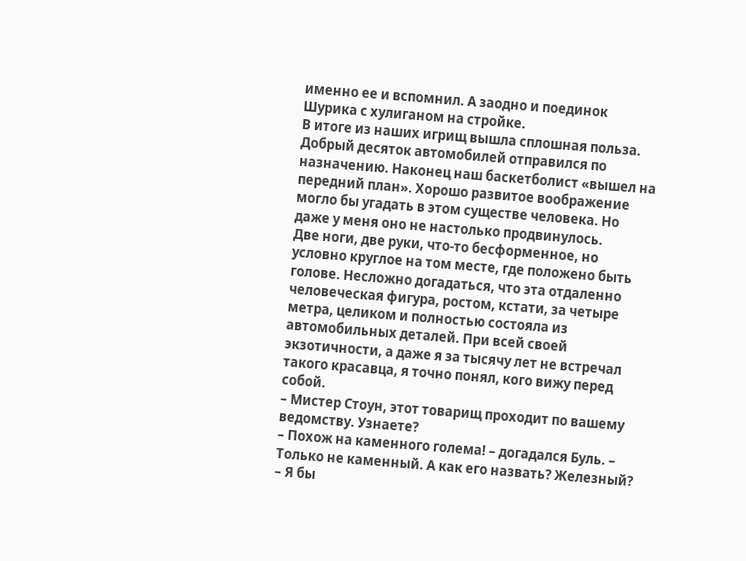именно ее и вспомнил. А заодно и поединок Шурика с хулиганом на стройке.
В итоге из наших игрищ вышла сплошная польза. Добрый десяток автомобилей отправился по назначению. Наконец наш баскетболист «вышел на передний план». Хорошо развитое воображение могло бы угадать в этом существе человека. Но даже у меня оно не настолько продвинулось.
Две ноги, две руки, что-то бесформенное, но условно круглое на том месте, где положено быть голове. Несложно догадаться, что эта отдаленно человеческая фигура, ростом, кстати, за четыре метра, целиком и полностью состояла из автомобильных деталей. При всей своей экзотичности, а даже я за тысячу лет не встречал такого красавца, я точно понял, кого вижу перед собой.
– Мистер Стоун, этот товарищ проходит по вашему ведомству. Узнаете?
– Похож на каменного голема! – догадался Буль. – Только не каменный. А как его назвать? Железный?
– Я бы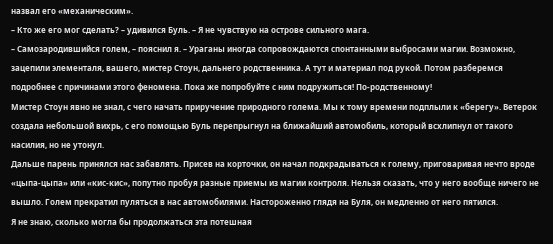назвал его «механическим».
– Кто же его мог сделать? – удивился Буль. – Я не чувствую на острове сильного мага.
– Самозародившийся голем, – пояснил я. – Ураганы иногда сопровождаются спонтанными выбросами магии. Возможно, зацепили элементаля, вашего, мистер Стоун, дальнего родственника. А тут и материал под рукой. Потом разберемся подробнее с причинами этого феномена. Пока же попробуйте с ним подружиться! По-родственному!
Мистер Стоун явно не знал, с чего начать приручение природного голема. Мы к тому времени подплыли к «берегу». Ветерок создала небольшой вихрь, с его помощью Буль перепрыгнул на ближайший автомобиль, который всхлипнул от такого насилия, но не утонул.
Дальше парень принялся нас забавлять. Присев на корточки, он начал подкрадываться к голему, приговаривая нечто вроде «цыпа-цыпа» или «кис-кис», попутно пробуя разные приемы из магии контроля. Нельзя сказать, что у него вообще ничего не вышло. Голем прекратил пуляться в нас автомобилями. Настороженно глядя на Буля, он медленно от него пятился.
Я не знаю, сколько могла бы продолжаться эта потешная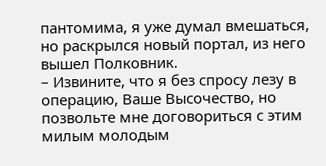пантомима, я уже думал вмешаться, но раскрылся новый портал, из него вышел Полковник.
– Извините, что я без спросу лезу в операцию, Ваше Высочество, но позвольте мне договориться с этим милым молодым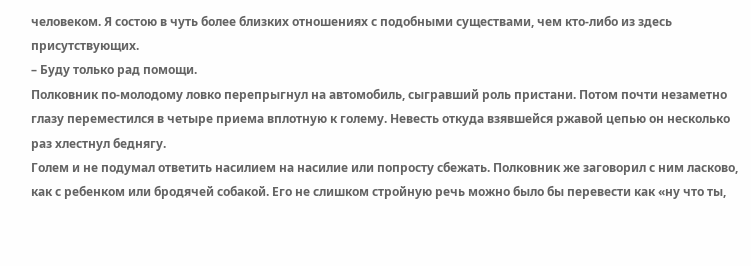человеком. Я состою в чуть более близких отношениях с подобными существами, чем кто-либо из здесь присутствующих.
– Буду только рад помощи.
Полковник по-молодому ловко перепрыгнул на автомобиль, сыгравший роль пристани. Потом почти незаметно глазу переместился в четыре приема вплотную к голему. Невесть откуда взявшейся ржавой цепью он несколько раз хлестнул беднягу.
Голем и не подумал ответить насилием на насилие или попросту сбежать. Полковник же заговорил с ним ласково, как с ребенком или бродячей собакой. Его не слишком стройную речь можно было бы перевести как «ну что ты,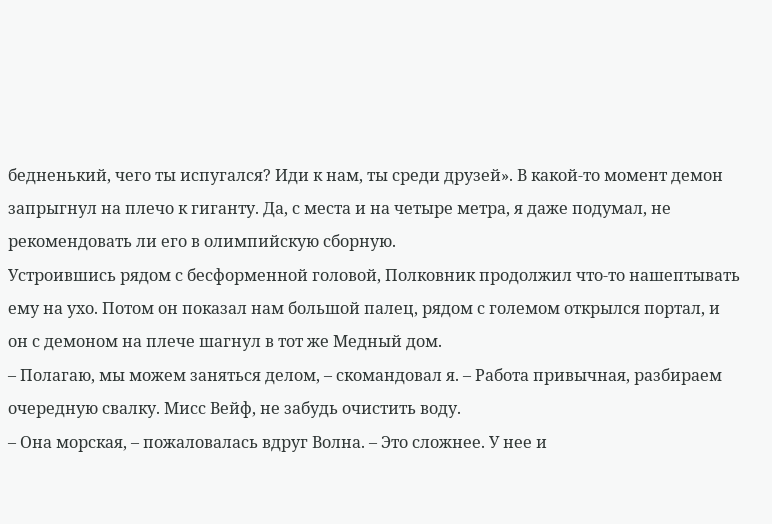бедненький, чего ты испугался? Иди к нам, ты среди друзей». В какой-то момент демон запрыгнул на плечо к гиганту. Да, с места и на четыре метра, я даже подумал, не рекомендовать ли его в олимпийскую сборную.
Устроившись рядом с бесформенной головой, Полковник продолжил что-то нашептывать ему на ухо. Потом он показал нам большой палец, рядом с големом открылся портал, и он с демоном на плече шагнул в тот же Медный дом.
– Полагаю, мы можем заняться делом, – скомандовал я. – Работа привычная, разбираем очередную свалку. Мисс Вейф, не забудь очистить воду.
– Она морская, – пожаловалась вдруг Волна. – Это сложнее. У нее и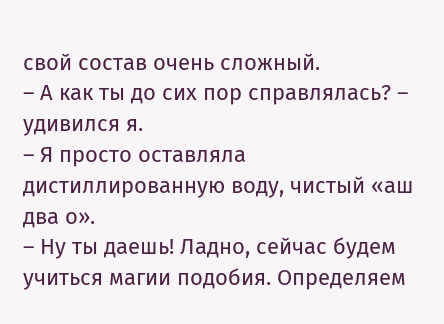свой состав очень сложный.
– А как ты до сих пор справлялась? – удивился я.
– Я просто оставляла дистиллированную воду, чистый «аш два о».
– Ну ты даешь! Ладно, сейчас будем учиться магии подобия. Определяем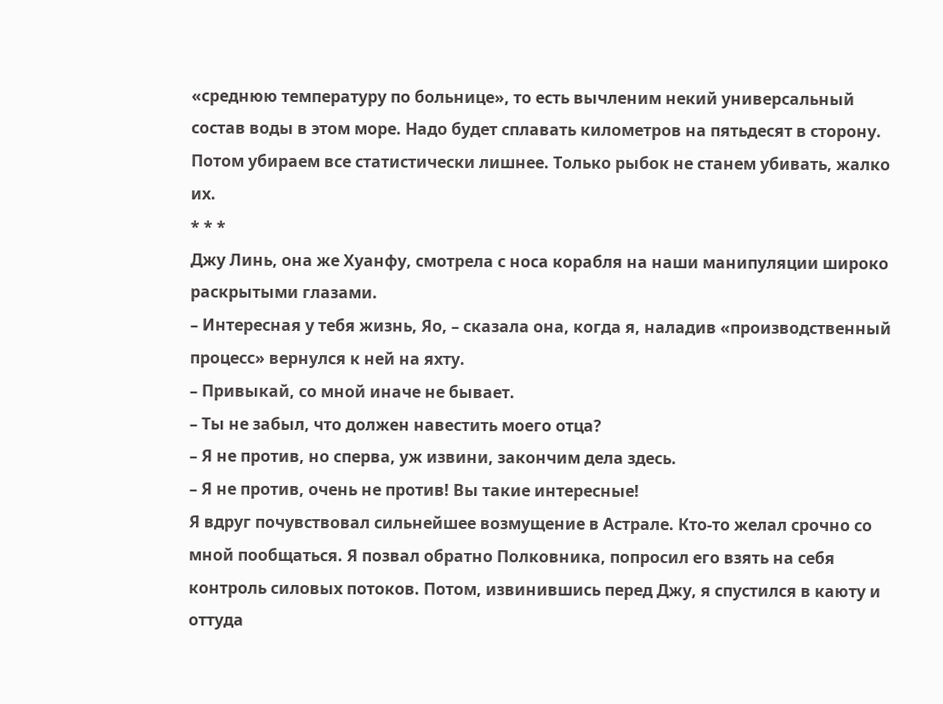«среднюю температуру по больнице», то есть вычленим некий универсальный состав воды в этом море. Надо будет сплавать километров на пятьдесят в сторону. Потом убираем все статистически лишнее. Только рыбок не станем убивать, жалко их.
* * *
Джу Линь, она же Хуанфу, смотрела с носа корабля на наши манипуляции широко раскрытыми глазами.
– Интересная у тебя жизнь, Яо, – сказала она, когда я, наладив «производственный процесс» вернулся к ней на яхту.
– Привыкай, со мной иначе не бывает.
– Ты не забыл, что должен навестить моего отца?
– Я не против, но сперва, уж извини, закончим дела здесь.
– Я не против, очень не против! Вы такие интересные!
Я вдруг почувствовал сильнейшее возмущение в Астрале. Кто-то желал срочно со мной пообщаться. Я позвал обратно Полковника, попросил его взять на себя контроль силовых потоков. Потом, извинившись перед Джу, я спустился в каюту и оттуда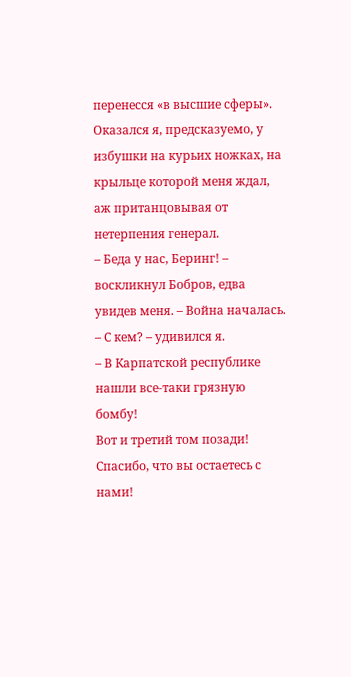перенесся «в высшие сферы».
Оказался я, предсказуемо, у избушки на курьих ножках, на крыльце которой меня ждал, аж пританцовывая от нетерпения генерал.
– Беда у нас, Беринг! – воскликнул Бобров, едва увидев меня. – Война началась.
– С кем? – удивился я.
– В Карпатской республике нашли все-таки грязную бомбу!
Вот и третий том позади! Спасибо, что вы остаетесь с нами!